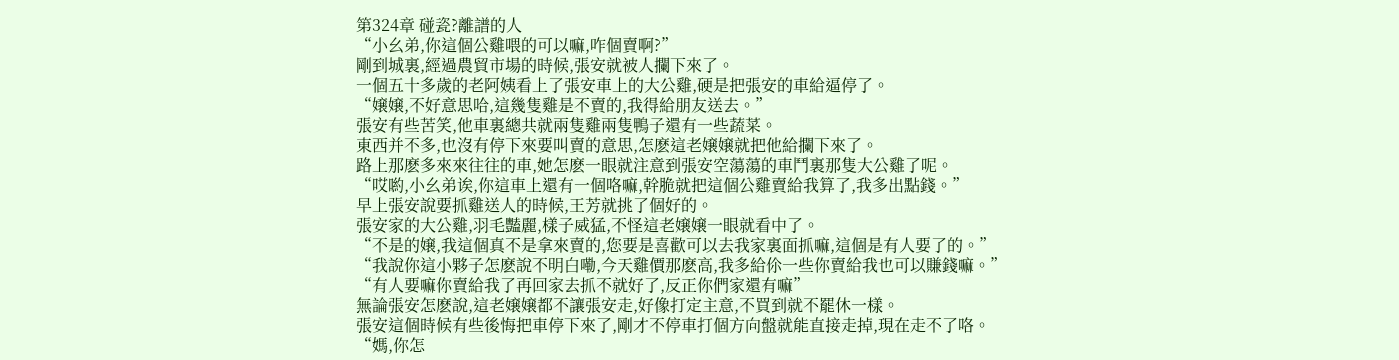第324章 碰瓷?離譜的人
“小幺弟,你這個公雞喂的可以嘛,咋個賣啊?”
剛到城裏,經過農貿市場的時候,張安就被人攔下來了。
一個五十多歲的老阿姨看上了張安車上的大公雞,硬是把張安的車給逼停了。
“嬢嬢,不好意思哈,這幾隻雞是不賣的,我得給朋友送去。”
張安有些苦笑,他車裏總共就兩隻雞兩隻鴨子還有一些蔬菜。
東西并不多,也沒有停下來要叫賣的意思,怎麽這老嬢嬢就把他給攔下來了。
路上那麽多來來往往的車,她怎麽一眼就注意到張安空蕩蕩的車鬥裏那隻大公雞了呢。
“哎喲,小幺弟诶,你這車上還有一個咯嘛,幹脆就把這個公雞賣給我算了,我多出點錢。”
早上張安說要抓雞送人的時候,王芳就挑了個好的。
張安家的大公雞,羽毛豔麗,樣子威猛,不怪這老嬢嬢一眼就看中了。
“不是的嬢,我這個真不是拿來賣的,您要是喜歡可以去我家裏面抓嘛,這個是有人要了的。”
“我說你這小夥子怎麽說不明白嘞,今天雞價那麽高,我多給伱一些你賣給我也可以賺錢嘛。”
“有人要嘛你賣給我了再回家去抓不就好了,反正你們家還有嘛”
無論張安怎麽說,這老嬢嬢都不讓張安走,好像打定主意,不買到就不罷休一樣。
張安這個時候有些後悔把車停下來了,剛才不停車打個方向盤就能直接走掉,現在走不了咯。
“媽,你怎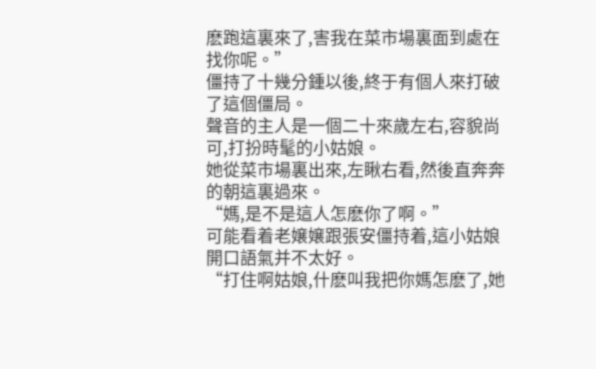麽跑這裏來了,害我在菜市場裏面到處在找你呢。”
僵持了十幾分鍾以後,終于有個人來打破了這個僵局。
聲音的主人是一個二十來歲左右,容貌尚可,打扮時髦的小姑娘。
她從菜市場裏出來,左瞅右看,然後直奔奔的朝這裏過來。
“媽,是不是這人怎麽你了啊。”
可能看着老嬢嬢跟張安僵持着,這小姑娘開口語氣并不太好。
“打住啊姑娘,什麽叫我把你媽怎麽了,她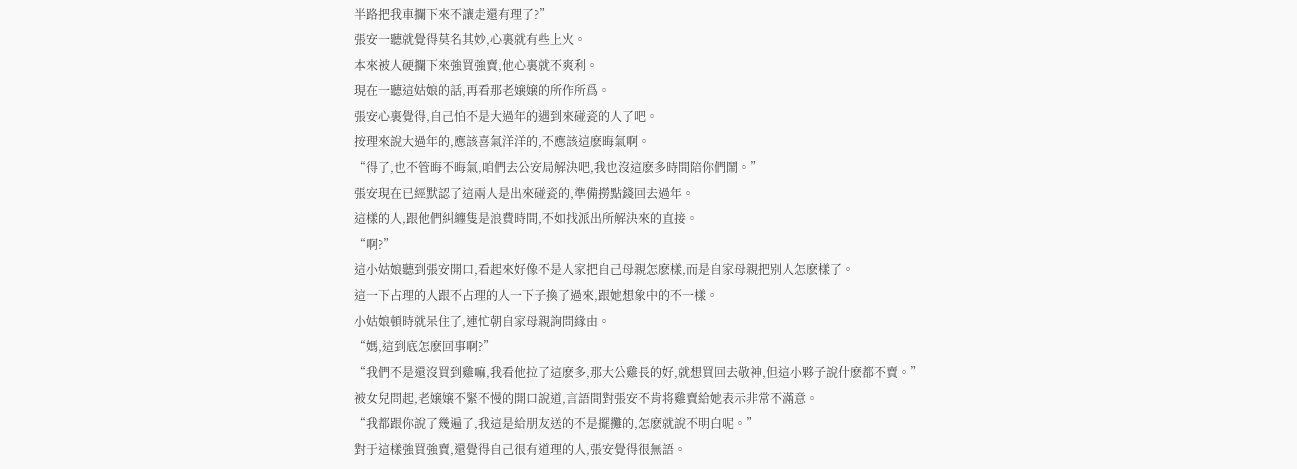半路把我車攔下來不讓走還有理了?”
張安一聽就覺得莫名其妙,心裏就有些上火。
本來被人硬攔下來強買強賣,他心裏就不爽利。
現在一聽這姑娘的話,再看那老嬢嬢的所作所爲。
張安心裏覺得,自己怕不是大過年的遇到來碰瓷的人了吧。
按理來說大過年的,應該喜氣洋洋的,不應該這麽晦氣啊。
“得了,也不管晦不晦氣,咱們去公安局解決吧,我也沒這麽多時間陪你們鬧。”
張安現在已經默認了這兩人是出來碰瓷的,準備撈點錢回去過年。
這樣的人,跟他們糾纏隻是浪費時間,不如找派出所解決來的直接。
“啊?”
這小姑娘聽到張安開口,看起來好像不是人家把自己母親怎麽樣,而是自家母親把别人怎麽樣了。
這一下占理的人跟不占理的人一下子換了過來,跟她想象中的不一樣。
小姑娘頓時就呆住了,連忙朝自家母親詢問緣由。
“媽,這到底怎麽回事啊?”
“我們不是還沒買到雞嘛,我看他拉了這麽多,那大公雞長的好,就想買回去敬神,但這小夥子說什麽都不賣。”
被女兒問起,老嬢嬢不緊不慢的開口說道,言語間對張安不肯将雞賣給她表示非常不滿意。
“我都跟你說了幾遍了,我這是給朋友送的不是擺攤的,怎麽就說不明白呢。”
對于這樣強買強賣,還覺得自己很有道理的人,張安覺得很無語。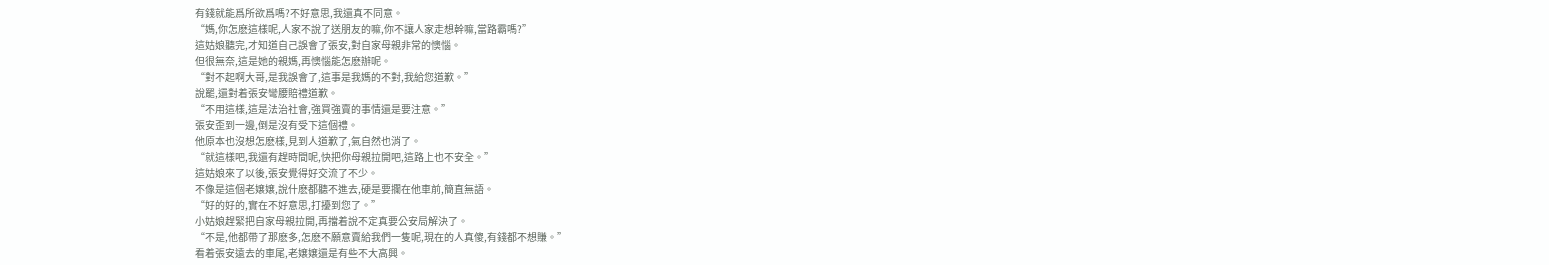有錢就能爲所欲爲嗎?不好意思,我還真不同意。
“媽,你怎麽這樣呢,人家不說了送朋友的嘛,你不讓人家走想幹嘛,當路霸嗎?”
這姑娘聽完,才知道自己誤會了張安,對自家母親非常的懊惱。
但很無奈,這是她的親媽,再懊惱能怎麽辦呢。
“對不起啊大哥,是我誤會了,這事是我媽的不對,我給您道歉。”
說罷,還對着張安彎腰賠禮道歉。
“不用這樣,這是法治社會,強買強賣的事情還是要注意。”
張安歪到一邊,倒是沒有受下這個禮。
他原本也沒想怎麽樣,見到人道歉了,氣自然也消了。
“就這樣吧,我還有趕時間呢,快把你母親拉開吧,這路上也不安全。”
這姑娘來了以後,張安覺得好交流了不少。
不像是這個老嬢嬢,說什麽都聽不進去,硬是要攔在他車前,簡直無語。
“好的好的,實在不好意思,打擾到您了。”
小姑娘趕緊把自家母親拉開,再擋着說不定真要公安局解決了。
“不是,他都帶了那麽多,怎麽不願意賣給我們一隻呢,現在的人真傻,有錢都不想賺。”
看着張安遠去的車尾,老嬢嬢還是有些不大高興。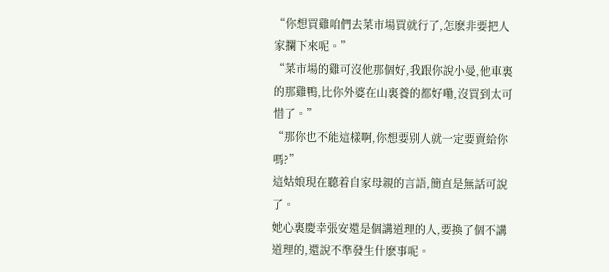“你想買雞咱們去菜市場買就行了,怎麽非要把人家攔下來呢。”
“菜市場的雞可沒他那個好,我跟你說小曼,他車裏的那雞鴨,比你外婆在山裏養的都好嘞,沒買到太可惜了。”
“那你也不能這樣啊,你想要别人就一定要賣給你嗎?”
這姑娘現在聽着自家母親的言語,簡直是無話可說了。
她心裏慶幸張安還是個講道理的人,要換了個不講道理的,還說不準發生什麽事呢。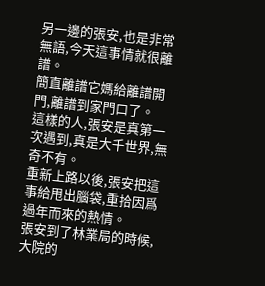另一邊的張安,也是非常無語,今天這事情就很離譜。
簡直離譜它媽給離譜開門,離譜到家門口了。
這樣的人,張安是真第一次遇到,真是大千世界,無奇不有。
重新上路以後,張安把這事給甩出腦袋,重拾因爲過年而來的熱情。
張安到了林業局的時候,大院的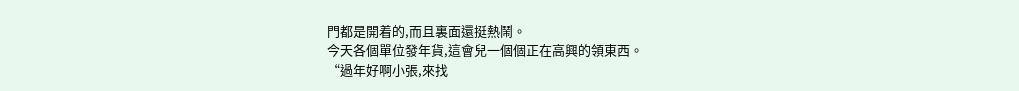門都是開着的,而且裏面還挺熱鬧。
今天各個單位發年貨,這會兒一個個正在高興的領東西。
“過年好啊小張,來找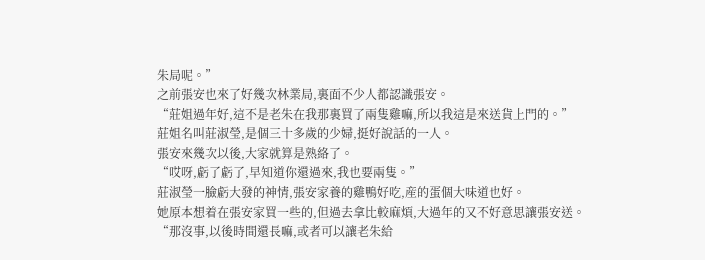朱局呢。”
之前張安也來了好幾次林業局,裏面不少人都認識張安。
“莊姐過年好,這不是老朱在我那裏買了兩隻雞嘛,所以我這是來送貨上門的。”
莊姐名叫莊淑瑩,是個三十多歲的少婦,挺好說話的一人。
張安來幾次以後,大家就算是熟絡了。
“哎呀,虧了虧了,早知道你還過來,我也要兩隻。”
莊淑瑩一臉虧大發的神情,張安家養的雞鴨好吃,産的蛋個大味道也好。
她原本想着在張安家買一些的,但過去拿比較麻煩,大過年的又不好意思讓張安送。
“那沒事,以後時間還長嘛,或者可以讓老朱給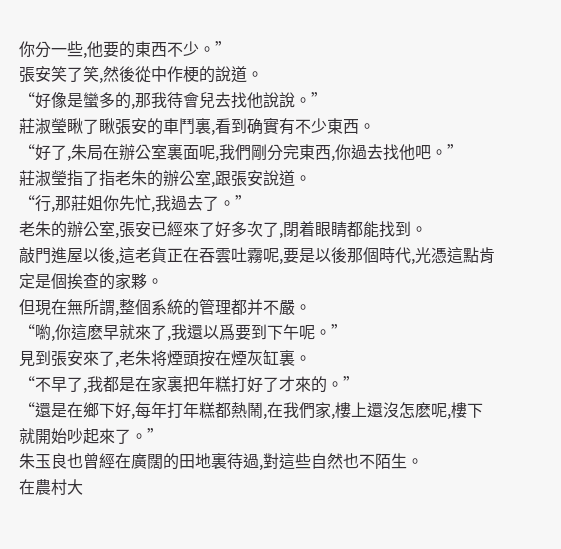你分一些,他要的東西不少。”
張安笑了笑,然後從中作梗的說道。
“好像是蠻多的,那我待會兒去找他說說。”
莊淑瑩瞅了瞅張安的車鬥裏,看到确實有不少東西。
“好了,朱局在辦公室裏面呢,我們剛分完東西,你過去找他吧。”
莊淑瑩指了指老朱的辦公室,跟張安說道。
“行,那莊姐你先忙,我過去了。”
老朱的辦公室,張安已經來了好多次了,閉着眼睛都能找到。
敲門進屋以後,這老貨正在吞雲吐霧呢,要是以後那個時代,光憑這點肯定是個挨查的家夥。
但現在無所謂,整個系統的管理都并不嚴。
“喲,你這麽早就來了,我還以爲要到下午呢。”
見到張安來了,老朱将煙頭按在煙灰缸裏。
“不早了,我都是在家裏把年糕打好了才來的。”
“還是在鄉下好,每年打年糕都熱鬧,在我們家,樓上還沒怎麽呢,樓下就開始吵起來了。”
朱玉良也曾經在廣闊的田地裏待過,對這些自然也不陌生。
在農村大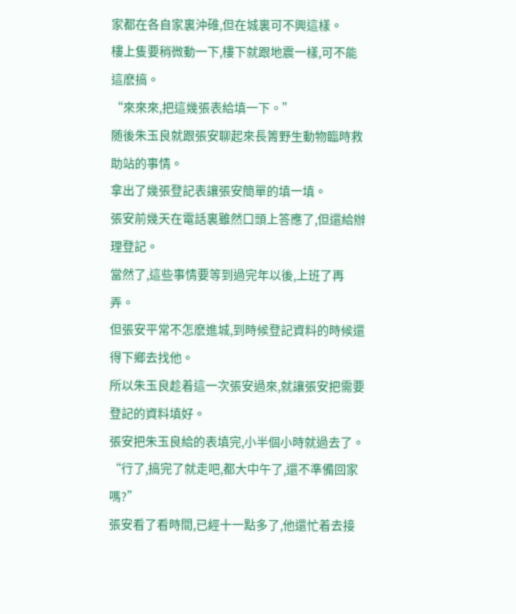家都在各自家裏沖碓,但在城裏可不興這樣。
樓上隻要稍微動一下,樓下就跟地震一樣,可不能這麽搞。
“來來來,把這幾張表給填一下。”
随後朱玉良就跟張安聊起來長箐野生動物臨時救助站的事情。
拿出了幾張登記表讓張安簡單的填一填。
張安前幾天在電話裏雖然口頭上答應了,但還給辦理登記。
當然了,這些事情要等到過完年以後,上班了再弄。
但張安平常不怎麽進城,到時候登記資料的時候還得下鄉去找他。
所以朱玉良趁着這一次張安過來,就讓張安把需要登記的資料填好。
張安把朱玉良給的表填完,小半個小時就過去了。
“行了,搞完了就走吧,都大中午了,還不準備回家嗎?”
張安看了看時間,已經十一點多了,他還忙着去接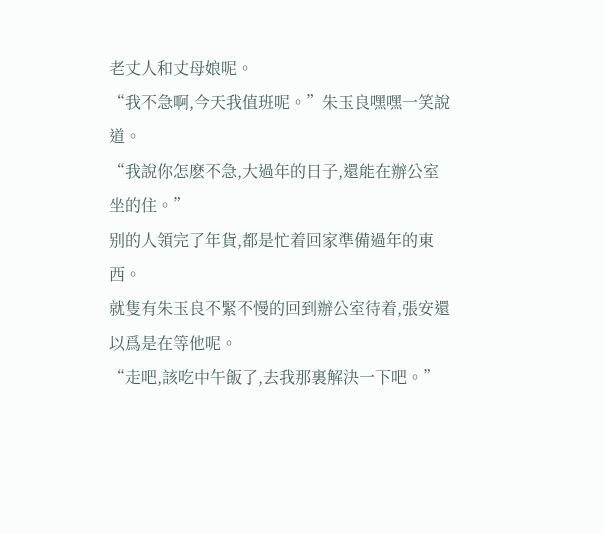老丈人和丈母娘呢。
“我不急啊,今天我值班呢。”朱玉良嘿嘿一笑說道。
“我說你怎麽不急,大過年的日子,還能在辦公室坐的住。”
别的人領完了年貨,都是忙着回家準備過年的東西。
就隻有朱玉良不緊不慢的回到辦公室待着,張安還以爲是在等他呢。
“走吧,該吃中午飯了,去我那裏解決一下吧。”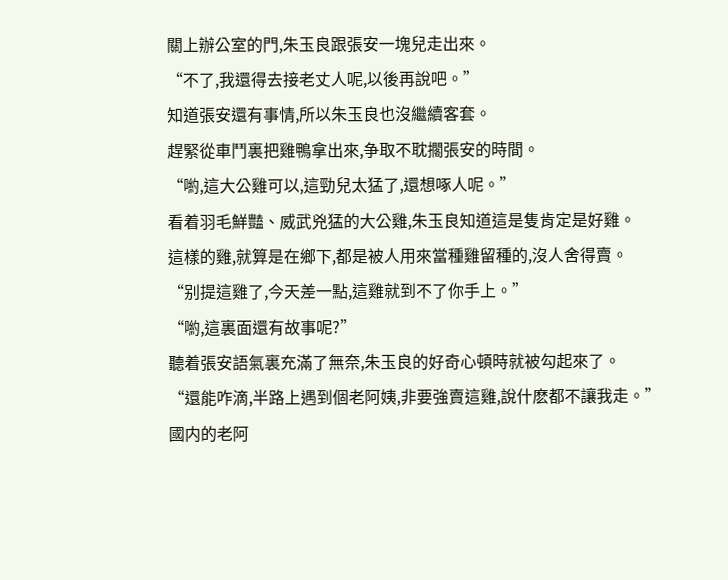關上辦公室的門,朱玉良跟張安一塊兒走出來。
“不了,我還得去接老丈人呢,以後再說吧。”
知道張安還有事情,所以朱玉良也沒繼續客套。
趕緊從車鬥裏把雞鴨拿出來,争取不耽擱張安的時間。
“喲,這大公雞可以,這勁兒太猛了,還想啄人呢。”
看着羽毛鮮豔、威武兇猛的大公雞,朱玉良知道這是隻肯定是好雞。
這樣的雞,就算是在鄉下,都是被人用來當種雞留種的,沒人舍得賣。
“别提這雞了,今天差一點,這雞就到不了你手上。”
“喲,這裏面還有故事呢?”
聽着張安語氣裏充滿了無奈,朱玉良的好奇心頓時就被勾起來了。
“還能咋滴,半路上遇到個老阿姨,非要強賣這雞,說什麽都不讓我走。”
國内的老阿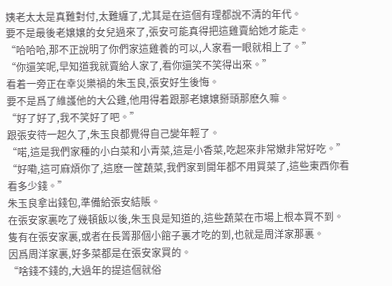姨老太太是真難對付,太難纏了,尤其是在這個有理都說不清的年代。
要不是最後老嬢嬢的女兒過來了,張安可能真得把這雞賣給她才能走。
“哈哈哈,那不正說明了你們家這雞養的可以,人家看一眼就相上了。”
“你還笑呢,早知道我就賣給人家了,看你還笑不笑得出來。”
看着一旁正在幸災樂禍的朱玉良,張安好生後悔。
要不是爲了維護他的大公雞,他用得着跟那老嬢嬢掰頭那麽久嘛。
“好了好了,我不笑好了吧。”
跟張安待一起久了,朱玉良都覺得自己變年輕了。
“喏,這是我們家種的小白菜和小青菜,這是小香菜,吃起來非常嫩非常好吃。”
“好嘞,這可麻煩你了,這麽一筐蔬菜,我們家到開年都不用買菜了,這些東西你看看多少錢。”
朱玉良拿出錢包,準備給張安結賬。
在張安家裏吃了幾頓飯以後,朱玉良是知道的,這些蔬菜在市場上根本買不到。
隻有在張安家裏,或者在長箐那個小館子裏才吃的到,也就是周洋家那裏。
因爲周洋家裏,好多菜都是在張安家買的。
“啥錢不錢的,大過年的提這個就俗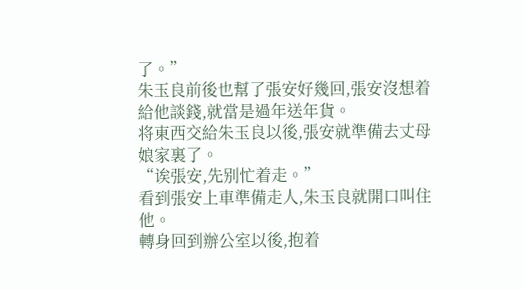了。”
朱玉良前後也幫了張安好幾回,張安沒想着給他談錢,就當是過年送年貨。
将東西交給朱玉良以後,張安就準備去丈母娘家裏了。
“诶張安,先别忙着走。”
看到張安上車準備走人,朱玉良就開口叫住他。
轉身回到辦公室以後,抱着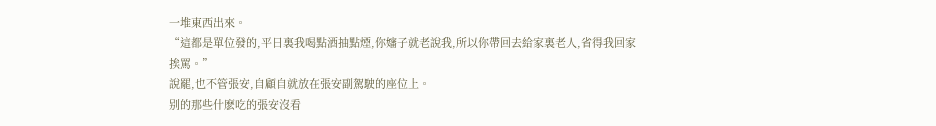一堆東西出來。
“這都是單位發的,平日裏我喝點酒抽點煙,你嬸子就老說我,所以你帶回去給家裏老人,省得我回家挨罵。”
說罷,也不管張安,自顧自就放在張安副駕駛的座位上。
别的那些什麽吃的張安沒看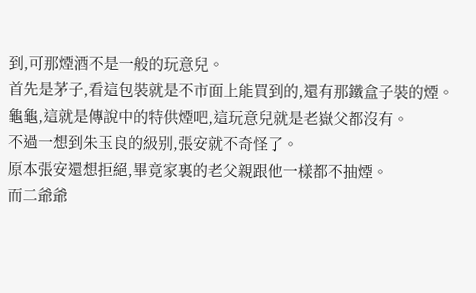到,可那煙酒不是一般的玩意兒。
首先是茅子,看這包裝就是不市面上能買到的,還有那鐵盒子裝的煙。
龜龜,這就是傳說中的特供煙吧,這玩意兒就是老嶽父都沒有。
不過一想到朱玉良的級别,張安就不奇怪了。
原本張安還想拒絕,畢竟家裏的老父親跟他一樣都不抽煙。
而二爺爺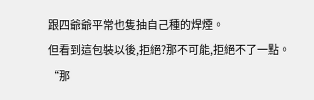跟四爺爺平常也隻抽自己種的焊煙。
但看到這包裝以後,拒絕?那不可能,拒絕不了一點。
“那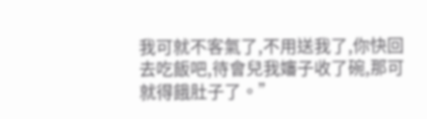我可就不客氣了,不用送我了,你快回去吃飯吧,待會兒我嬸子收了碗,那可就得餓肚子了。”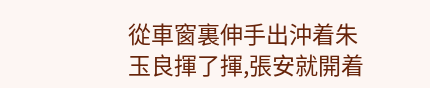從車窗裏伸手出沖着朱玉良揮了揮,張安就開着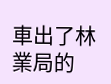車出了林業局的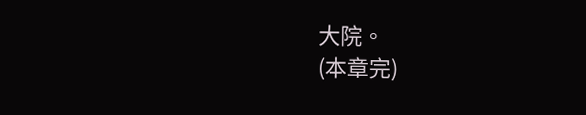大院。
(本章完)